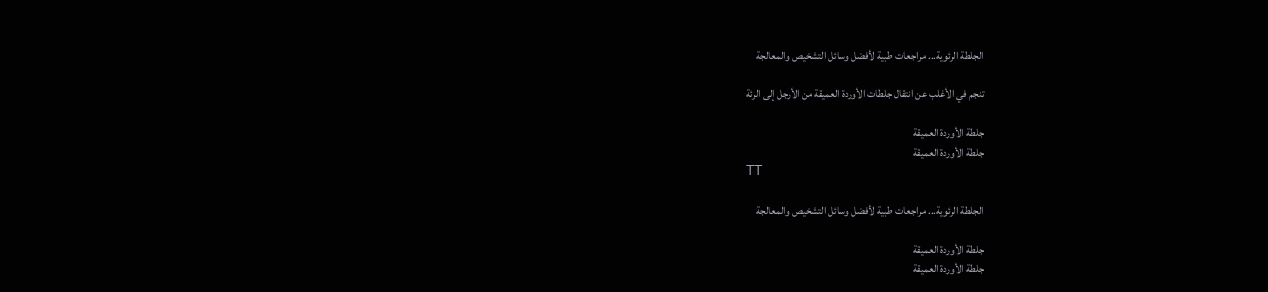الجلطة الرئوية... مراجعات طبية لأفضل وسائل التشخيص والمعالجة

تنجم في الأغلب عن انتقال جلطات الأوردة العميقة من الأرجل إلى الرئة

جلطة الأوردة العميقة
جلطة الأوردة العميقة
TT

الجلطة الرئوية... مراجعات طبية لأفضل وسائل التشخيص والمعالجة

جلطة الأوردة العميقة
جلطة الأوردة العميقة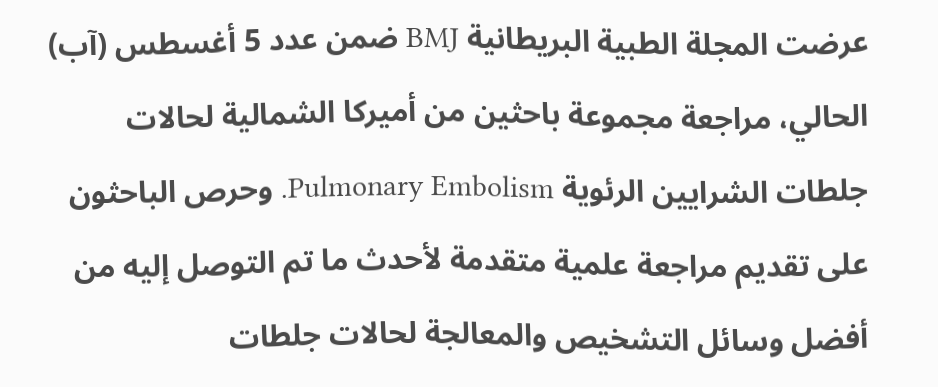عرضت المجلة الطبية البريطانية BMJ ضمن عدد 5 أغسطس (آب) الحالي، مراجعة مجموعة باحثين من أميركا الشمالية لحالات جلطات الشرايين الرئوية Pulmonary Embolism. وحرص الباحثون على تقديم مراجعة علمية متقدمة لأحدث ما تم التوصل إليه من أفضل وسائل التشخيص والمعالجة لحالات جلطات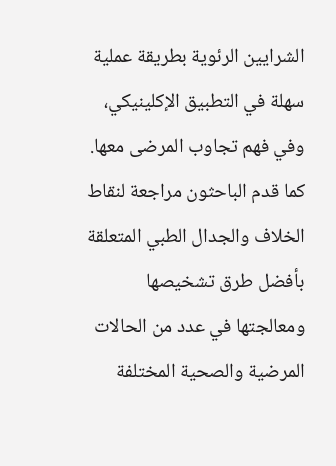الشرايين الرئوية بطريقة عملية سهلة في التطبيق الإكلينيكي، وفي فهم تجاوب المرضى معها.
كما قدم الباحثون مراجعة لنقاط الخلاف والجدال الطبي المتعلقة بأفضل طرق تشخيصها ومعالجتها في عدد من الحالات المرضية والصحية المختلفة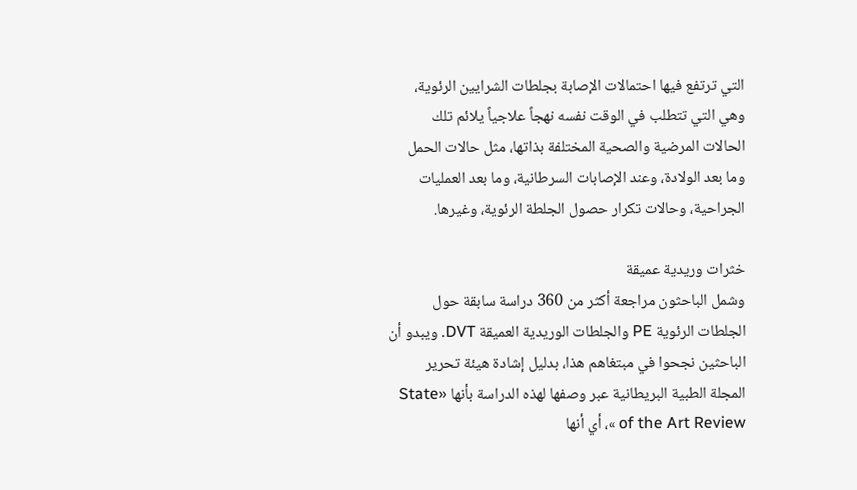التي ترتفع فيها احتمالات الإصابة بجلطات الشرايين الرئوية، وهي التي تتطلب في الوقت نفسه نهجاً علاجياً يلائم تلك الحالات المرضية والصحية المختلفة بذاتها، مثل حالات الحمل وما بعد الولادة، وعند الإصابات السرطانية، وما بعد العمليات الجراحية، وحالات تكرار حصول الجلطة الرئوية، وغيرها.

خثرات وريدية عميقة
وشمل الباحثون مراجعة أكثر من 360 دراسة سابقة حول الجلطات الرئوية PE والجلطات الوريدية العميقة DVT. ويبدو أن الباحثين نجحوا في مبتغاهم هذا، بدليل إشادة هيئة تحرير المجلة الطبية البريطانية عبر وصفها لهذه الدراسة بأنها «State of the Art Review »، أي أنها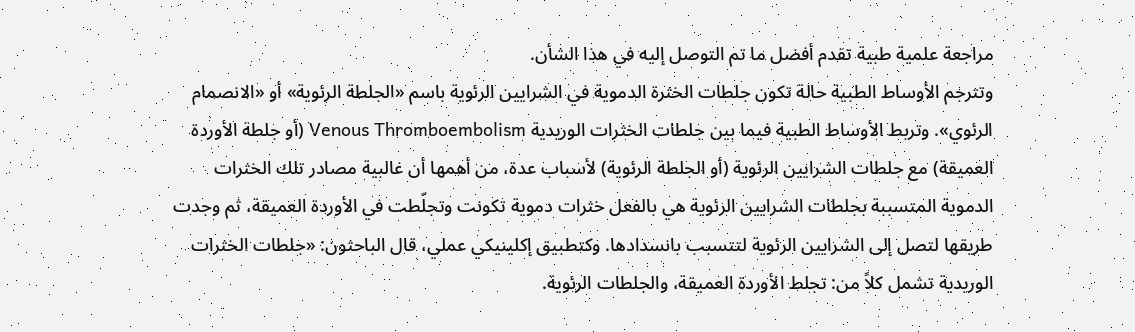مراجعة علمية طبية تقدم أفضل ما تم التوصل إليه في هذا الشأن.
وتترجم الأوساط الطبية حالة تكون جلطات الخثرة الدموية في الشرايين الرئوية باسم «الجلطة الرئوية» أو «الانصمام الرئوي». وتربط الأوساط الطبية فيما بين جلطات الخثرات الوريدية Venous Thromboembolism (أو جلطة الأوردة العميقة) مع جلطات الشرايين الرئوية (أو الجلطة الرئوية) لأسباب عدة، من أهمها أن غالبية مصادر تلك الخثرات الدموية المتسببة بجلطات الشرايين الرئوية هي بالفعل خثرات دموية تكونت وتجلّطت في الأوردة العميقة، ثم وجدت طريقها لتصل إلى الشرايين الرئوية لتتسبب بانسدادها. وكتطبيق إكلينيكي عملي، قال الباحثون: «جلطات الخثرات الوريدية تشمل كلاً من: تجلط الأوردة العميقة، والجلطات الرئوية.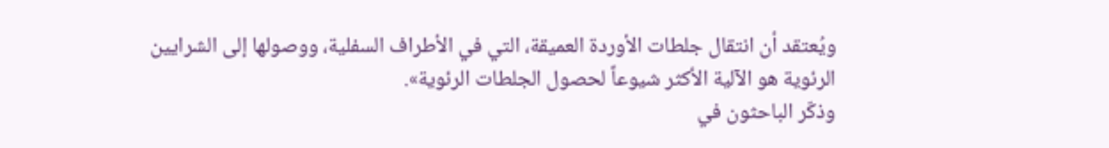ويُعتقد أن انتقال جلطات الأوردة العميقة، التي في الأطراف السفلية، ووصولها إلى الشرايين الرئوية هو الآلية الأكثر شيوعاً لحصول الجلطات الرئوية».
وذكّر الباحثون في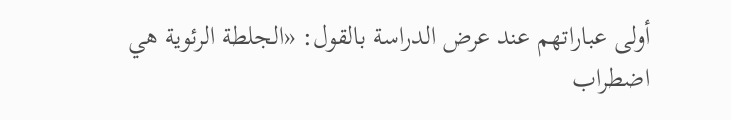أولى عباراتهم عند عرض الدراسة بالقول: «الجلطة الرئوية هي اضطراب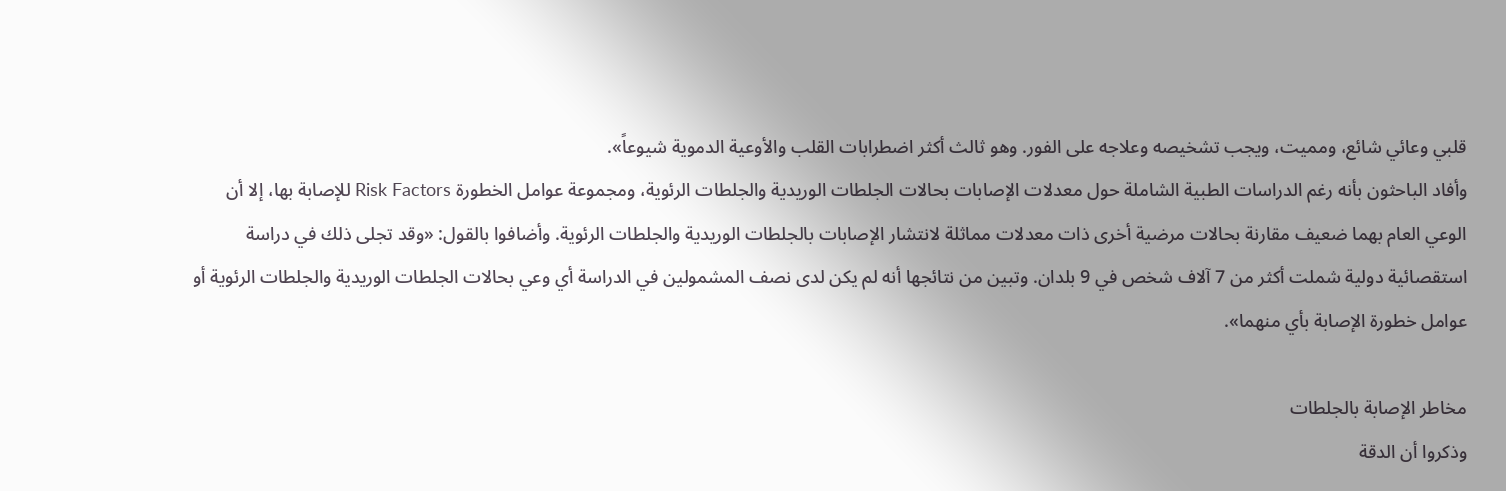قلبي وعائي شائع، ومميت، ويجب تشخيصه وعلاجه على الفور. وهو ثالث أكثر اضطرابات القلب والأوعية الدموية شيوعاً».
وأفاد الباحثون بأنه رغم الدراسات الطبية الشاملة حول معدلات الإصابات بحالات الجلطات الوريدية والجلطات الرئوية، ومجموعة عوامل الخطورة Risk Factors للإصابة بها، إلا أن الوعي العام بهما ضعيف مقارنة بحالات مرضية أخرى ذات معدلات مماثلة لانتشار الإصابات بالجلطات الوريدية والجلطات الرئوية. وأضافوا بالقول: «وقد تجلى ذلك في دراسة استقصائية دولية شملت أكثر من 7 آلاف شخص في 9 بلدان. وتبين من نتائجها أنه لم يكن لدى نصف المشمولين في الدراسة أي وعي بحالات الجلطات الوريدية والجلطات الرئوية أو عوامل خطورة الإصابة بأي منهما».

مخاطر الإصابة بالجلطات
وذكروا أن الدقة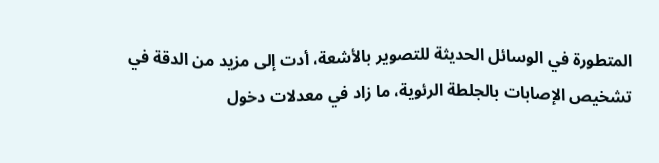المتطورة في الوسائل الحديثة للتصوير بالأشعة، أدت إلى مزيد من الدقة في تشخيص الإصابات بالجلطة الرئوية، ما زاد في معدلات دخول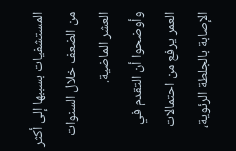المستشفيات بسببها إلى أكثر من الضعف خلال السنوات العشر الماضية.
وأوضحوا أن التقدم في العمر يرفع من احتمالات الإصابة بالجلطة الرئوية،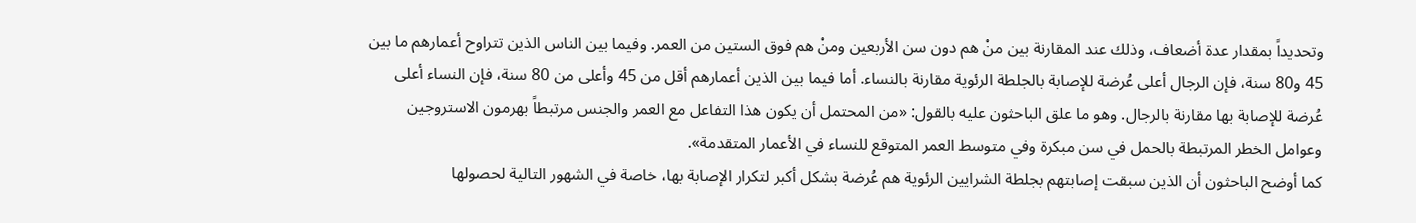وتحديداً بمقدار عدة أضعاف، وذلك عند المقارنة بين منْ هم دون سن الأربعين ومنْ هم فوق الستين من العمر. وفيما بين الناس الذين تتراوح أعمارهم ما بين 45 و80 سنة، فإن الرجال أعلى عُرضة للإصابة بالجلطة الرئوية مقارنة بالنساء. أما فيما بين الذين أعمارهم أقل من 45 وأعلى من 80 سنة، فإن النساء أعلى عُرضة للإصابة بها مقارنة بالرجال. وهو ما علق الباحثون عليه بالقول: «من المحتمل أن يكون هذا التفاعل مع العمر والجنس مرتبطاً بهرمون الاستروجين وعوامل الخطر المرتبطة بالحمل في سن مبكرة وفي متوسط العمر المتوقع للنساء في الأعمار المتقدمة».
كما أوضح الباحثون أن الذين سبقت إصابتهم بجلطة الشرايين الرئوية هم عُرضة بشكل أكبر لتكرار الإصابة بها، خاصة في الشهور التالية لحصولها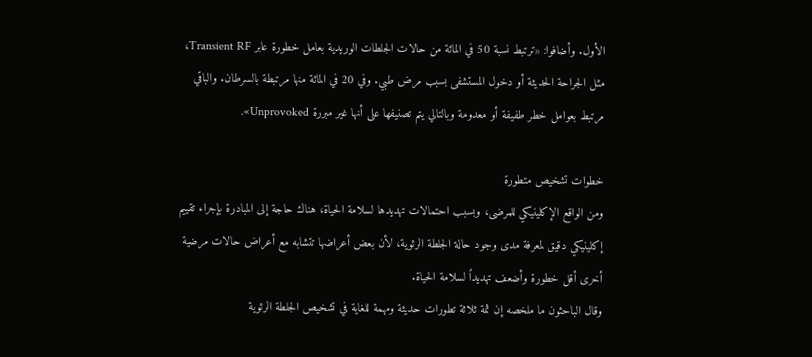الأول. وأضافوا: «ترتبط نسبة 50 في المائة من حالات الجلطات الوريدية بعامل خطورة عابر Transient RF، مثل الجراحة الحديثة أو دخول المستشفى بسبب مرض طبي. وفي 20 في المائة منها مرتبطة بالسرطان. والباقي مرتبط بعوامل خطر طفيفة أو معدومة وبالتالي يتم تصنيفها على أنها غير مبررة Unprovoked».

خطوات تشخيص متطورة
ومن الواقع الإكلينيكي للمرضى، وبسبب احتمالات تهديدها لسلامة الحياة، هناك حاجة إلى المبادرة بإجراء تقييم إكلينيكي دقيق لمعرفة مدى وجود حالة الجلطة الرئوية، لأن بعض أعراضها تتشابه مع أعراض حالات مرضية أخرى أقل خطورة وأضعف تهديداً لسلامة الحياة.
وقال الباحثون ما ملخصه إن ثمة ثلاثة تطورات حديثة ومهمة للغاية في تشخيص الجلطة الرئوية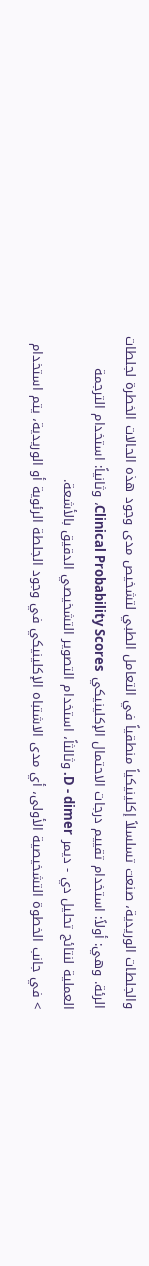والجلطات الوريدية، صنعت تسلسلاً إكلينيكياً منطقياً في التعامل الطبي لتشخيص مدى وجود هذه الحالات الخطرة لجلطات الرئة. وهي: أولاً: استخدام تقييم درجات الاحتمال الإكلينيكي Clinical Probability Scores، وثانياً: استخدام الترجمة العملية لنتائج تحليل دي - ديمر D - dimer. وثالثاً، استخدام التصوير التشخيصي الدقيق بالأشعة.
> في جانب الخطوة التشخيصية الأولى، أي مدى الاشتباه الإكلينيكي في وجود الجلطة الرئوية أو الوريدية، يتم استخدام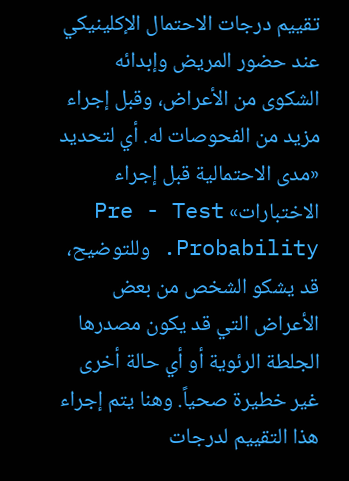تقييم درجات الاحتمال الإكلينيكي عند حضور المريض وإبدائه الشكوى من الأعراض، وقبل إجراء مزيد من الفحوصات له. أي لتحديد «مدى الاحتمالية قبل إجراء الاختبارات» Pre - Test Probability. وللتوضيح، قد يشكو الشخص من بعض الأعراض التي قد يكون مصدرها الجلطة الرئوية أو أي حالة أخرى غير خطيرة صحياً. وهنا يتم إجراء هذا التقييم لدرجات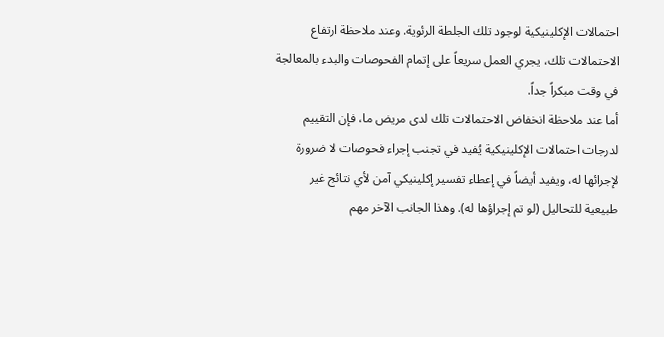احتمالات الإكلينيكية لوجود تلك الجلطة الرئوية. وعند ملاحظة ارتفاع الاحتمالات تلك، يجري العمل سريعاً على إتمام الفحوصات والبدء بالمعالجة في وقت مبكراً جداً.
أما عند ملاحظة انخفاض الاحتمالات تلك لدى مريض ما، فإن التقييم لدرجات احتمالات الإكلينيكية يُفيد في تجنب إجراء فحوصات لا ضرورة لإجرائها له، ويفيد أيضاً في إعطاء تفسير إكلينيكي آمن لأي نتائج غير طبيعية للتحاليل (لو تم إجراؤها له). وهذا الجانب الآخر مهم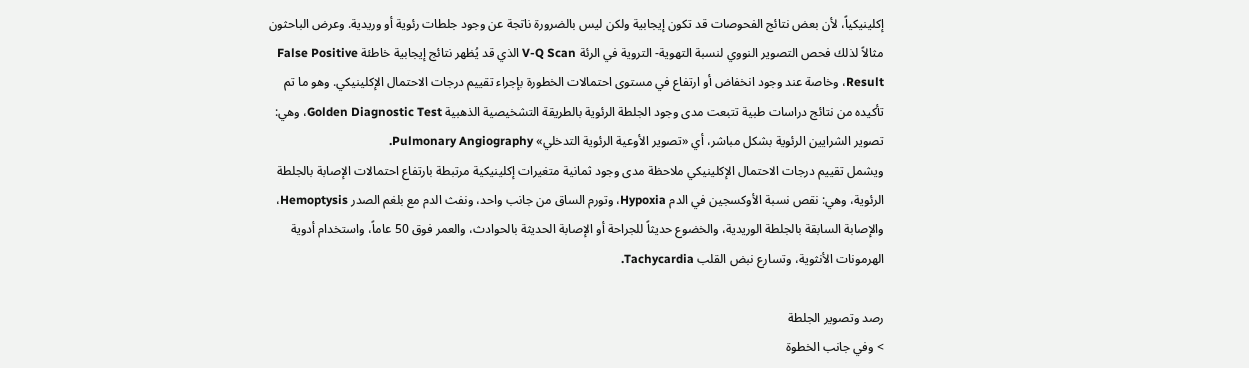إكلينيكياً، لأن بعض نتائج الفحوصات قد تكون إيجابية ولكن ليس بالضرورة ناتجة عن وجود جلطات رئوية أو وريدية. وعرض الباحثون مثالاً لذلك فحص التصوير النووي لنسبة التهوية- التروية في الرئة V-Q Scan الذي قد يُظهر نتائج إيجابية خاطئة False Positive Result، وخاصة عند وجود انخفاض أو ارتفاع في مستوى احتمالات الخطورة بإجراء تقييم درجات الاحتمال الإكلينيكي. وهو ما تم تأكيده من نتائج دراسات طبية تتبعت مدى وجود الجلطة الرئوية بالطريقة التشخيصية الذهبية Golden Diagnostic Test، وهي: تصوير الشرايين الرئوية بشكل مباشر، أي «تصوير الأوعية الرئوية التدخلي» Pulmonary Angiography.
ويشمل تقييم درجات الاحتمال الإكلينيكي ملاحظة مدى وجود ثمانية متغيرات إكلينيكية مرتبطة بارتفاع احتمالات الإصابة بالجلطة الرئوية، وهي: نقص نسبة الأوكسجين في الدم Hypoxia، وتورم الساق من جانب واحد، ونفث الدم مع بلغم الصدر Hemoptysis، والإصابة السابقة بالجلطة الوريدية، والخضوع حديثاً للجراحة أو الإصابة الحديثة بالحوادث، والعمر فوق 50 عاماً، واستخدام أدوية الهرمونات الأنثوية، وتسارع نبض القلب Tachycardia.

رصد وتصوير الجلطة
> وفي جانب الخطوة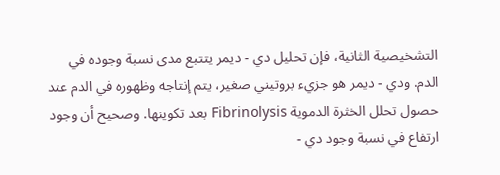التشخيصية الثانية، فإن تحليل دي - ديمر يتتبع مدى نسبة وجوده في الدم. ودي - ديمر هو جزيء بروتيني صغير، يتم إنتاجه وظهوره في الدم عند حصول تحلل الخثرة الدموية Fibrinolysis بعد تكوينها. وصحيح أن وجود ارتفاع في نسبة وجود دي -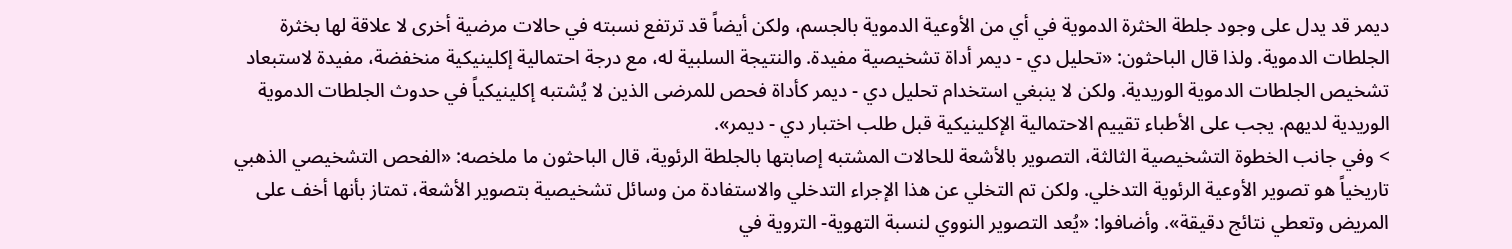ديمر قد يدل على وجود جلطة الخثرة الدموية في أي من الأوعية الدموية بالجسم، ولكن أيضاً قد ترتفع نسبته في حالات مرضية أخرى لا علاقة لها بخثرة الجلطات الدموية. ولذا قال الباحثون: «تحليل دي - ديمر أداة تشخيصية مفيدة. والنتيجة السلبية له، مع درجة احتمالية إكلينيكية منخفضة، مفيدة لاستبعاد تشخيص الجلطات الدموية الوريدية. ولكن لا ينبغي استخدام تحليل دي - ديمر كأداة فحص للمرضى الذين لا يُشتبه إكلينيكياً في حدوث الجلطات الدموية الوريدية لديهم. يجب على الأطباء تقييم الاحتمالية الإكلينيكية قبل طلب اختبار دي - ديمر».
> وفي جانب الخطوة التشخيصية الثالثة، التصوير بالأشعة للحالات المشتبه إصابتها بالجلطة الرئوية، قال الباحثون ما ملخصه: «الفحص التشخيصي الذهبي تاريخياً هو تصوير الأوعية الرئوية التدخلي. ولكن تم التخلي عن هذا الإجراء التدخلي والاستفادة من وسائل تشخيصية بتصوير الأشعة، تمتاز بأنها أخف على المريض وتعطي نتائج دقيقة». وأضافوا: «يُعد التصوير النووي لنسبة التهوية- التروية في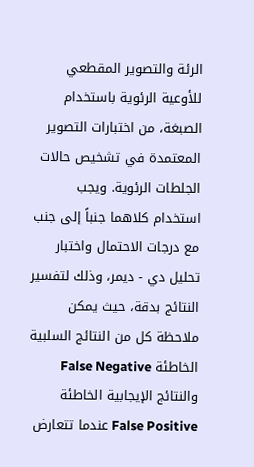الرئة والتصوير المقطعي للأوعية الرئوية باستخدام الصبغة، من اختبارات التصوير المعتمدة في تشخيص حالات الجلطات الرئوية. ويجب استخدام كلاهما جنباً إلى جنب مع درجات الاحتمال واختبار تحليل دي - ديمر، وذلك لتفسير النتائج بدقة، حيث يمكن ملاحظة كل من النتائج السلبية الخاطئة False Negative والنتائج الإيجابية الخاطئة False Positive عندما تتعارض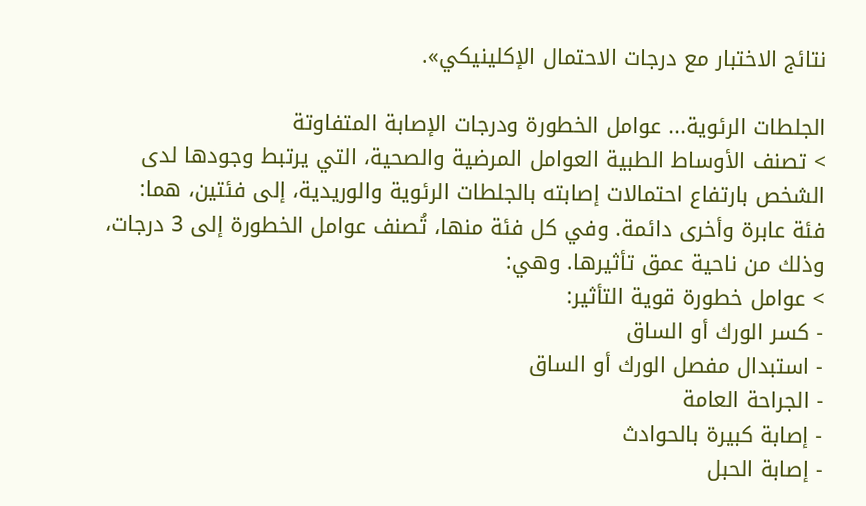نتائج الاختبار مع درجات الاحتمال الإكلينيكي».

الجلطات الرئوية... عوامل الخطورة ودرجات الإصابة المتفاوتة
> تصنف الأوساط الطبية العوامل المرضية والصحية، التي يرتبط وجودها لدى الشخص بارتفاع احتمالات إصابته بالجلطات الرئوية والوريدية، إلى فئتين، هما: فئة عابرة وأخرى دائمة. وفي كل فئة منها، تُصنف عوامل الخطورة إلى 3 درجات، وذلك من ناحية عمق تأثيرها. وهي:
> عوامل خطورة قوية التأثير:
- كسر الورك أو الساق
- استبدال مفصل الورك أو الساق
- الجراحة العامة
- إصابة كبيرة بالحوادث
- إصابة الحبل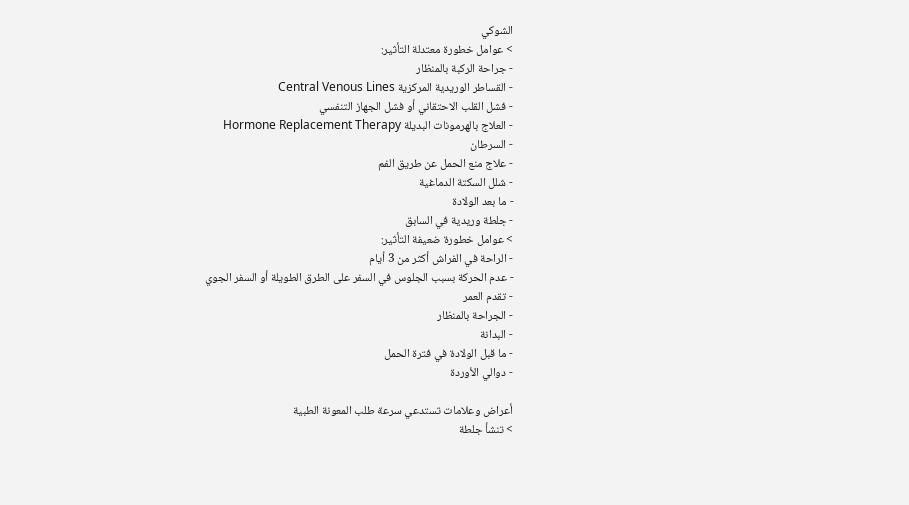الشوكي
> عوامل خطورة معتدلة التأثير:
- جراحة الركبة بالمنظار
- القساطر الوريدية المركزية Central Venous Lines
- فشل القلب الاحتقاني أو فشل الجهاز التنفسي
- العلاج بالهرمونات البديلة Hormone Replacement Therapy
- السرطان
- علاج منع الحمل عن طريق الفم
- شلل السكتة الدماغية
- ما بعد الولادة
- جلطة وريدية في السابق
> عوامل خطورة ضعيفة التأثير:
- الراحة في الفراش أكثر من 3 أيام
- عدم الحركة بسبب الجلوس في السفر على الطرق الطويلة أو السفر الجوي
- تقدم العمر
- الجراحة بالمنظار
- البدانة
- ما قبل الولادة في فترة الحمل
- دوالي الأوردة

أعراض وعلامات تستدعي سرعة طلب المعونة الطبية
> تنشأ جلطة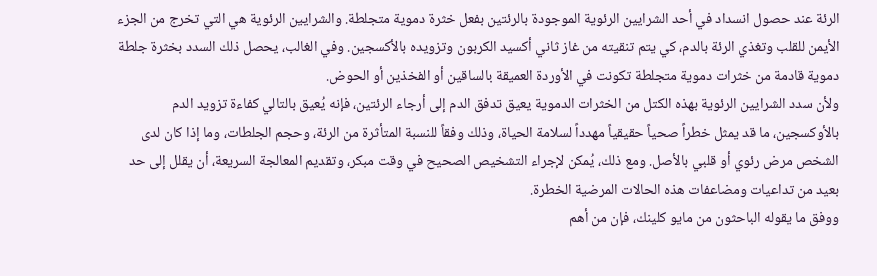الرئة عند حصول انسداد في أحد الشرايين الرئوية الموجودة بالرئتين بفعل خثرة دموية متجلطة. والشرايين الرئوية هي التي تخرج من الجزء الأيمن للقلب وتغذي الرئة بالدم، كي يتم تنقيته من غاز ثاني أكسيد الكربون وتزويده بالأكسجين. وفي الغالب، يحصل ذلك السدد بخثرة جلطة دموية قادمة من خثرات دموية متجلطة تكونت في الأوردة العميقة بالساقين أو الفخذين أو الحوض.
ولأن سدد الشرايين الرئوية بهذه الكتل من الخثرات الدموية يعيق تدفق الدم إلى أرجاء الرئتين، فإنه يُعيق بالتالي كفاءة تزويد الدم بالأوكسجين، ما قد يمثل خطراً صحياً حقيقياً مهدداً لسلامة الحياة، وذلك وفقاً للنسبة المتأثرة من الرئة، وحجم الجلطات، وما إذا كان لدى الشخص مرض رئوي أو قلبي بالأصل. ومع ذلك، يُمكن لإجراء التشخيص الصحيح في وقت مبكر، وتقديم المعالجة السريعة، أن يقلل إلى حد بعيد من تداعيات ومضاعفات هذه الحالات المرضية الخطرة.
ووفق ما يقوله الباحثون من مايو كلينك، فإن من أهم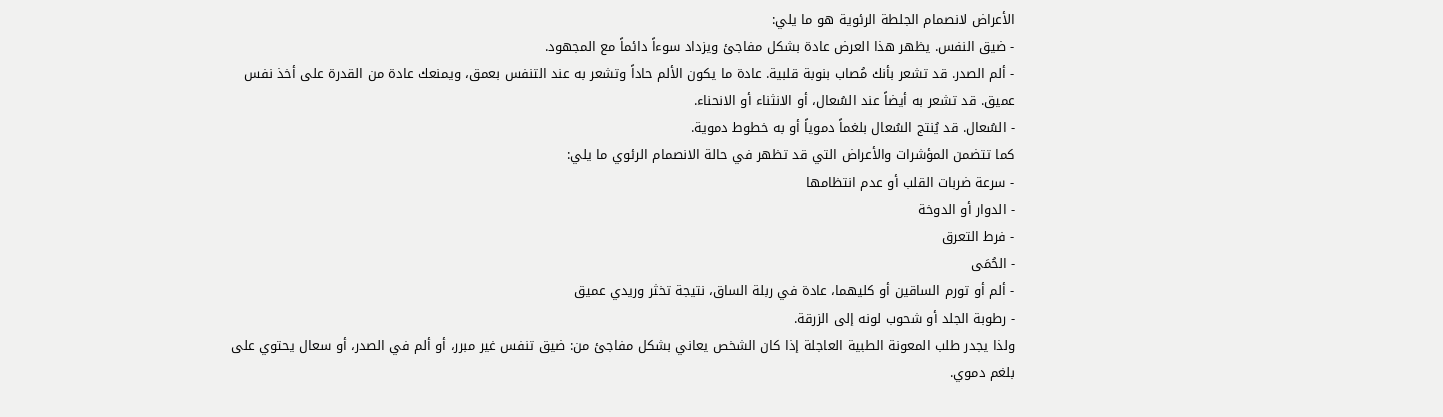الأعراض لانصمام الجلطة الرئوية هو ما يلي:
- ضيق النفس. يظهر هذا العرض عادة بشكل مفاجئ ويزداد سوءاً دائماً مع المجهود.
- ألم الصدر. قد تشعر بأنك مُصاب بنوبة قلبية. عادة ما يكون الألم حاداً وتشعر به عند التنفس بعمق، ويمنعك عادة من القدرة على أخذ نفس عميق. قد تشعر به أيضاً عند السُعال، أو الانثناء أو الانحناء.
- السُعال. قد يُنتج السُعال بلغماً دموياً أو به خطوط دموية.
كما تتضمن المؤشرات والأعراض التي قد تظهر في حالة الانصمام الرئوي ما يلي:
- سرعة ضربات القلب أو عدم انتظامها
- الدوار أو الدوخة
- فرط التعرق
- الحُمَى
- ألم أو تورم الساقين أو كليهما، عادة في ربلة الساق، نتيجة تخثر وريدي عميق
- رطوبة الجلد أو شحوب لونه إلى الزرقة.
ولذا يجدر طلب المعونة الطبية العاجلة إذا كان الشخص يعاني بشكل مفاجئ من: ضيق تنفس غير مبرر، أو ألم في الصدر، أو سعال يحتوي على بلغم دموي.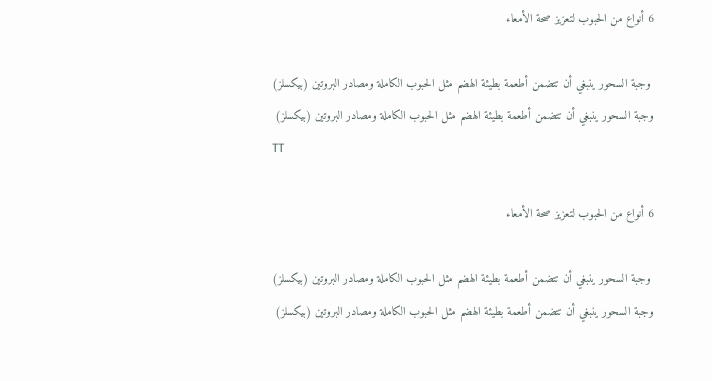6 أنواع من الحبوب لتعزيز صحة الأمعاء

 وجبة السحور ينبغي أن تتضمن أطعمة بطيئة الهضم مثل الحبوب الكاملة ومصادر البروتين (بيكسلز)
وجبة السحور ينبغي أن تتضمن أطعمة بطيئة الهضم مثل الحبوب الكاملة ومصادر البروتين (بيكسلز)
TT

6 أنواع من الحبوب لتعزيز صحة الأمعاء

 وجبة السحور ينبغي أن تتضمن أطعمة بطيئة الهضم مثل الحبوب الكاملة ومصادر البروتين (بيكسلز)
وجبة السحور ينبغي أن تتضمن أطعمة بطيئة الهضم مثل الحبوب الكاملة ومصادر البروتين (بيكسلز)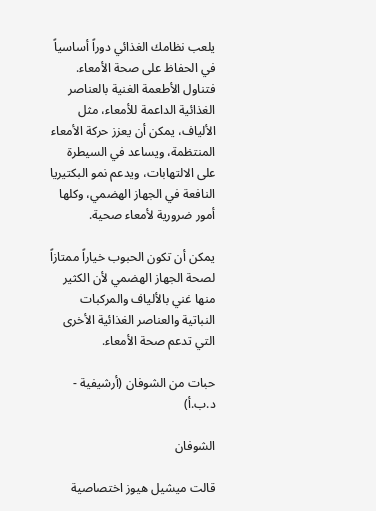يلعب نظامك الغذائي دوراً أساسياً في الحفاظ على صحة الأمعاء. فتناول الأطعمة الغنية بالعناصر الغذائية الداعمة للأمعاء، مثل الألياف، يمكن أن يعزز حركة الأمعاء المنتظمة، ويساعد في السيطرة على الالتهابات، ويدعم نمو البكتيريا النافعة في الجهاز الهضمي، وكلها أمور ضرورية لأمعاء صحية.

يمكن أن تكون الحبوب خياراً ممتازاً لصحة الجهاز الهضمي لأن الكثير منها غني بالألياف والمركبات النباتية والعناصر الغذائية الأخرى التي تدعم صحة الأمعاء.

حبات من الشوفان (أرشيفية - د.ب.أ)

الشوفان

قالت ميشيل هيوز اختصاصية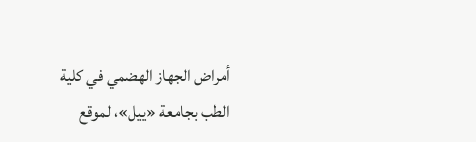أمراض الجهاز الهضمي في كلية الطب بجامعة «ييل»، لموقع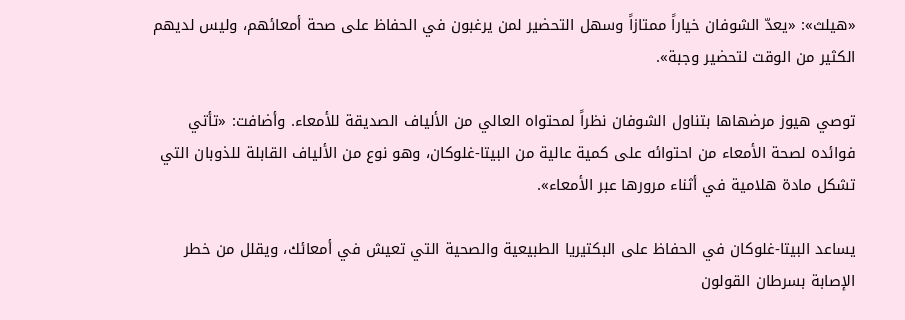«هيلث»: «يعدّ الشوفان خياراً ممتازاً وسهل التحضير لمن يرغبون في الحفاظ على صحة أمعائهم، وليس لديهم الكثير من الوقت لتحضير وجبة».

توصي هيوز مرضهاها بتناول الشوفان نظراً لمحتواه العالي من الألياف الصديقة للأمعاء. وأضافت: «تأتي فوائده لصحة الأمعاء من احتوائه على كمية عالية من البيتا-غلوكان، وهو نوع من الألياف القابلة للذوبان التي تشكل مادة هلامية في أثناء مرورها عبر الأمعاء».

يساعد البيتا-غلوكان في الحفاظ على البكتيريا الطبيعية والصحية التي تعيش في أمعائك، ويقلل من خطر الإصابة بسرطان القولون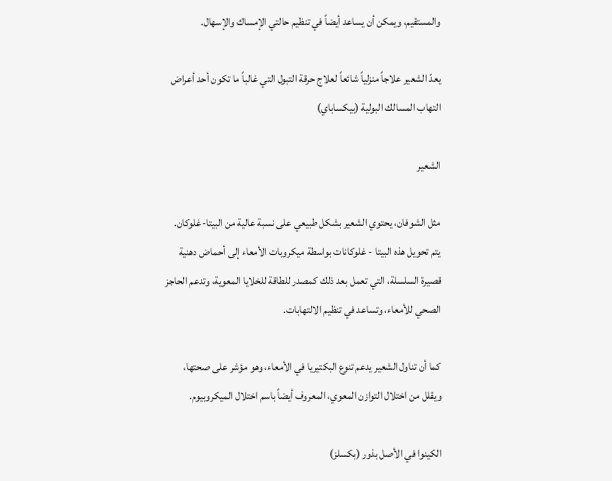والمستقيم، ويمكن أن يساعد أيضاً في تنظيم حالتي الإمساك والإسهال.

يعدّ الشعير علاجاً منزلياً شائعاً لعلاج حرقة التبول التي غالباً ما تكون أحد أعراض التهاب المسالك البولية (بيكساباي)

الشعير

مثل الشوفان، يحتوي الشعير بشكل طبيعي على نسبة عالية من البيتا-غلوكان. يتم تحويل هذه البيتا - غلوكانات بواسطة ميكروبات الأمعاء إلى أحماض دهنية قصيرة السلسلة، التي تعمل بعد ذلك كمصدر للطاقة للخلايا المعوية، وتدعم الحاجز الصحي للأمعاء، وتساعد في تنظيم الالتهابات.

كما أن تناول الشعير يدعم تنوع البكتيريا في الأمعاء، وهو مؤشر على صحتها، ويقلل من اختلال التوازن المعوي، المعروف أيضاً باسم اختلال الميكروبيوم.

الكينوا في الأصل بذور (بكسلز)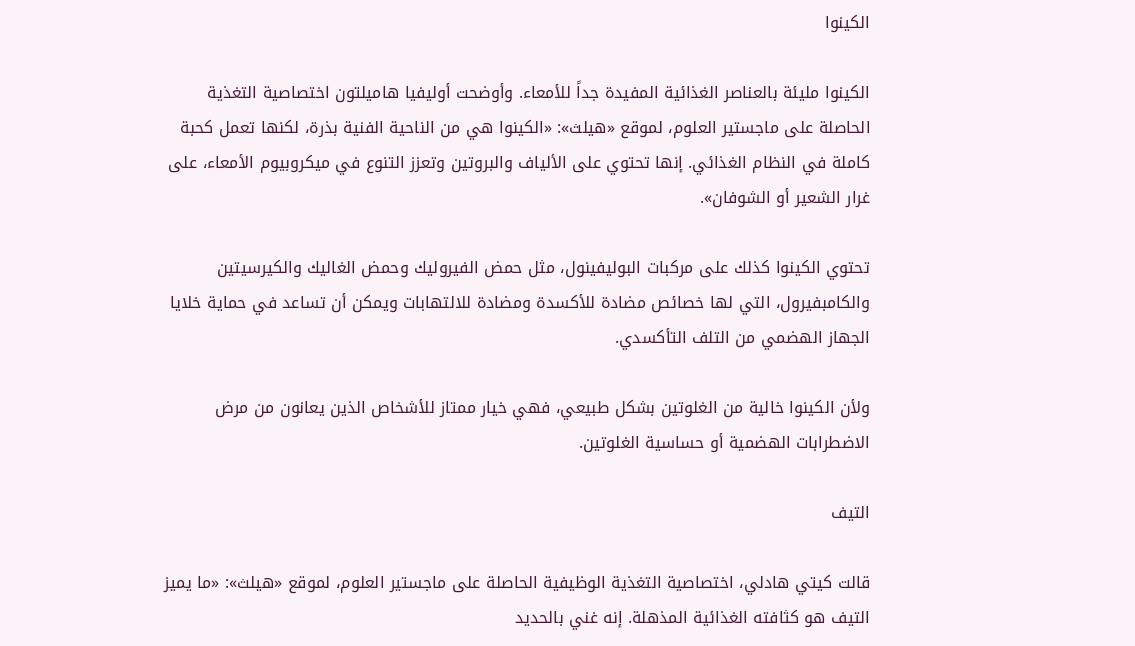الكينوا

الكينوا مليئة بالعناصر الغذائية المفيدة جداً للأمعاء. وأوضحت أوليفيا هاميلتون اختصاصية التغذية الحاصلة على ماجستير العلوم، لموقع «هيلث»: «الكينوا هي من الناحية الفنية بذرة، لكنها تعمل كحبة كاملة في النظام الغذائي. إنها تحتوي على الألياف والبروتين وتعزز التنوع في ميكروبيوم الأمعاء، على غرار الشعير أو الشوفان».

تحتوي الكينوا كذلك على مركبات البوليفينول، مثل حمض الفيروليك وحمض الغاليك والكيرسيتين والكامبفيرول، التي لها خصائص مضادة للأكسدة ومضادة للالتهابات ويمكن أن تساعد في حماية خلايا الجهاز الهضمي من التلف التأكسدي.

ولأن الكينوا خالية من الغلوتين بشكل طبيعي، فهي خيار ممتاز للأشخاص الذين يعانون من مرض الاضطرابات الهضمية أو حساسية الغلوتين.

التيف

قالت كيتي هادلي، اختصاصية التغذية الوظيفية الحاصلة على ماجستير العلوم، لموقع «هيلث»: «ما يميز التيف هو كثافته الغذائية المذهلة. إنه غني بالحديد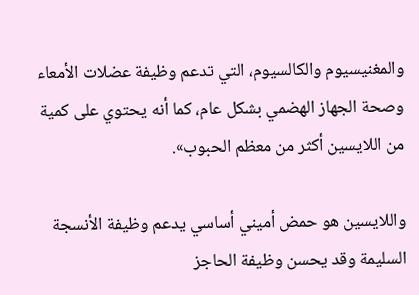والمغنيسيوم والكالسيوم، التي تدعم وظيفة عضلات الأمعاء وصحة الجهاز الهضمي بشكل عام، كما أنه يحتوي على كمية من اللايسين أكثر من معظم الحبوب».

واللايسين هو حمض أميني أساسي يدعم وظيفة الأنسجة السليمة وقد يحسن وظيفة الحاجز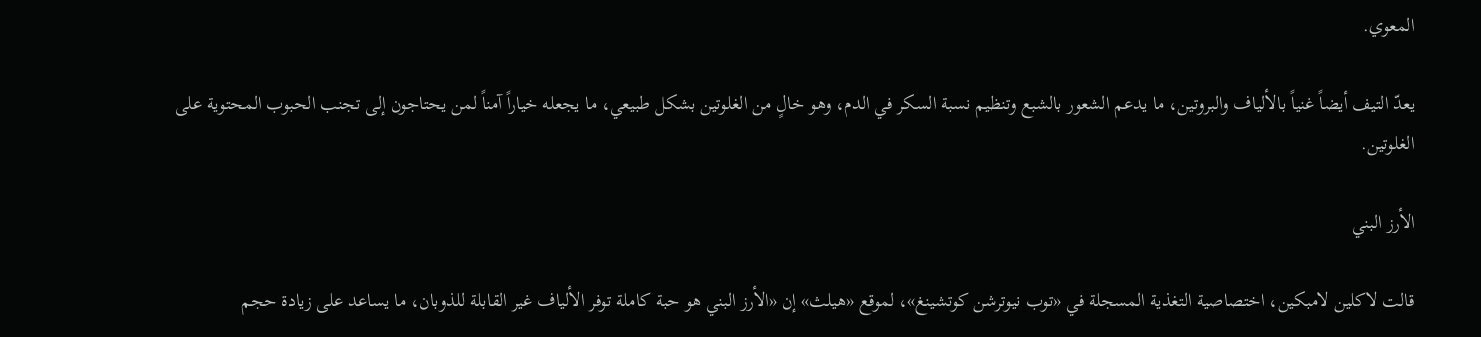المعوي.

يعدّ التيف أيضاً غنياً بالألياف والبروتين، ما يدعم الشعور بالشبع وتنظيم نسبة السكر في الدم، وهو خالٍ من الغلوتين بشكل طبيعي، ما يجعله خياراً آمناً لمن يحتاجون إلى تجنب الحبوب المحتوية على الغلوتين.

الأرز البني

قالت لاكلين لامبكين، اختصاصية التغذية المسجلة في «توب نيوترشن كوتشينغ»، لموقع «هيلث» إن «الأرز البني هو حبة كاملة توفر الألياف غير القابلة للذوبان، ما يساعد على زيادة حجم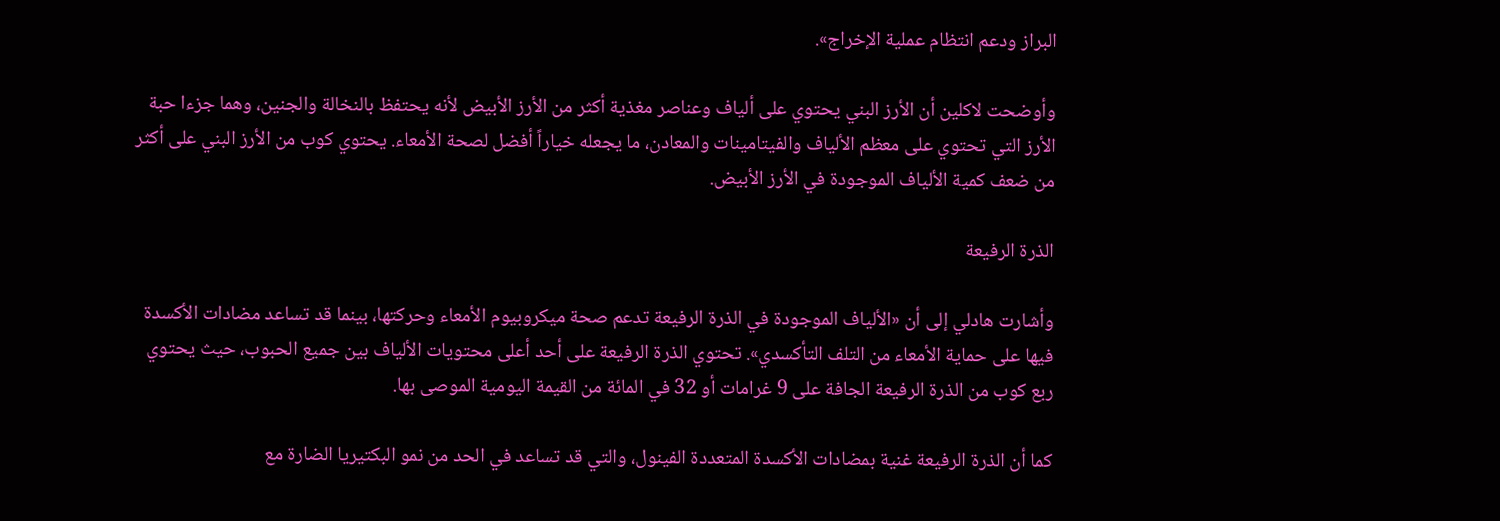البراز ودعم انتظام عملية الإخراج».

وأوضحت لاكلين أن الأرز البني يحتوي على ألياف وعناصر مغذية أكثر من الأرز الأبيض لأنه يحتفظ بالنخالة والجنين، وهما جزءا حبة الأرز التي تحتوي على معظم الألياف والفيتامينات والمعادن، ما يجعله خياراً أفضل لصحة الأمعاء. يحتوي كوب من الأرز البني على أكثر من ضعف كمية الألياف الموجودة في الأرز الأبيض.

الذرة الرفيعة

وأشارت هادلي إلى أن «الألياف الموجودة في الذرة الرفيعة تدعم صحة ميكروبيوم الأمعاء وحركتها، بينما قد تساعد مضادات الأكسدة فيها على حماية الأمعاء من التلف التأكسدي». تحتوي الذرة الرفيعة على أحد أعلى محتويات الألياف بين جميع الحبوب، حيث يحتوي ربع كوب من الذرة الرفيعة الجافة على 9 غرامات أو 32 في المائة من القيمة اليومية الموصى بها.

كما أن الذرة الرفيعة غنية بمضادات الأكسدة المتعددة الفينول، والتي قد تساعد في الحد من نمو البكتيريا الضارة مع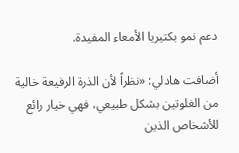دعم نمو بكتيريا الأمعاء المفيدة.

أضافت هادلي: «نظراً لأن الذرة الرفيعة خالية من الغلوتين بشكل طبيعي، فهي خيار رائع للأشخاص الذين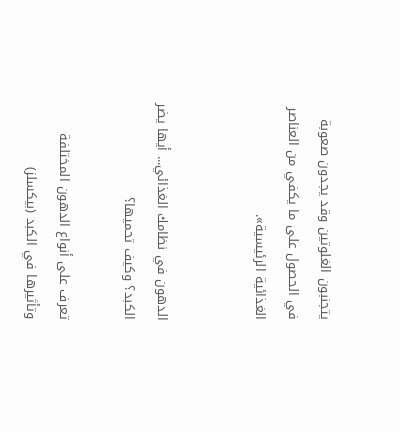يتجنبون الغلوتين وقد يجدون صعوبة في الحصول على ما يكفي من العناصر الغذائية الرئيسية».


الدهون في نظامك الغذائي... أيها يضر الكبد؟ وكيف تحميها؟

تعرف على أنواع الدهون المختلفة وتأثيرها في الكبد (بيكسلز)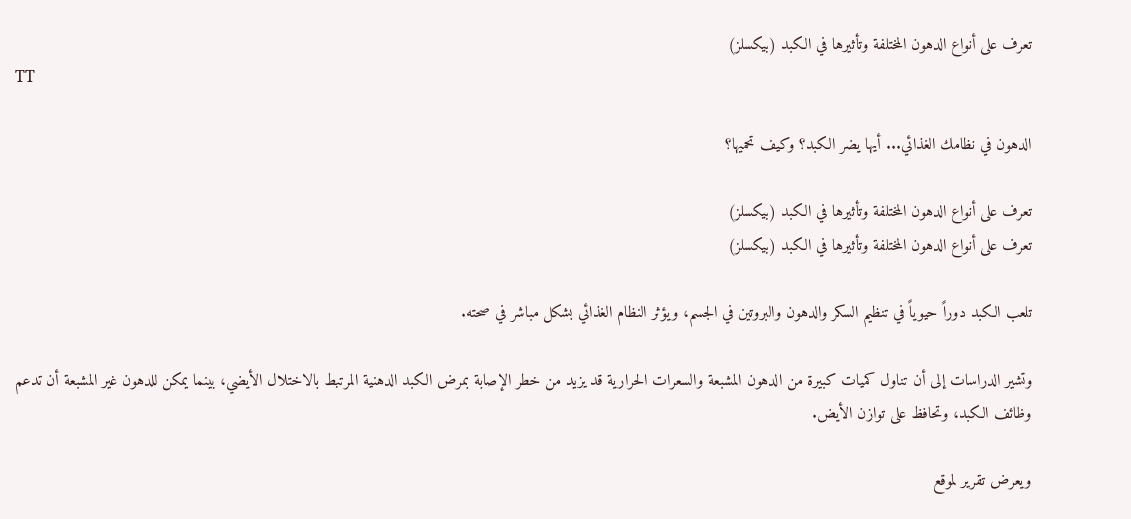تعرف على أنواع الدهون المختلفة وتأثيرها في الكبد (بيكسلز)
TT

الدهون في نظامك الغذائي... أيها يضر الكبد؟ وكيف تحميها؟

تعرف على أنواع الدهون المختلفة وتأثيرها في الكبد (بيكسلز)
تعرف على أنواع الدهون المختلفة وتأثيرها في الكبد (بيكسلز)

تلعب الكبد دوراً حيوياً في تنظيم السكر والدهون والبروتين في الجسم، ويؤثر النظام الغذائي بشكل مباشر في صحته.

وتشير الدراسات إلى أن تناول كميات كبيرة من الدهون المشبعة والسعرات الحرارية قد يزيد من خطر الإصابة بمرض الكبد الدهنية المرتبط بالاختلال الأيضي، بينما يمكن للدهون غير المشبعة أن تدعم وظائف الكبد، وتحافظ على توازن الأيض.

ويعرض تقرير لموقع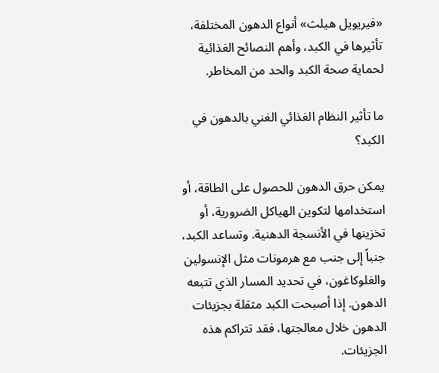«فيريويل هيلث» أنواع الدهون المختلفة، تأثيرها في الكبد، وأهم النصائح الغذائية لحماية صحة الكبد والحد من المخاطر.

ما تأثير النظام الغذائي الغني بالدهون في الكبد؟

يمكن حرق الدهون للحصول على الطاقة، أو استخدامها لتكوين الهياكل الضرورية، أو تخزينها في الأنسجة الدهنية. وتساعد الكبد، جنباً إلى جنب مع هرمونات مثل الإنسولين والغلوكاغون، في تحديد المسار الذي تتبعه الدهون. إذا أصبحت الكبد مثقلة بجزيئات الدهون خلال معالجتها، فقد تتراكم هذه الجزيئات.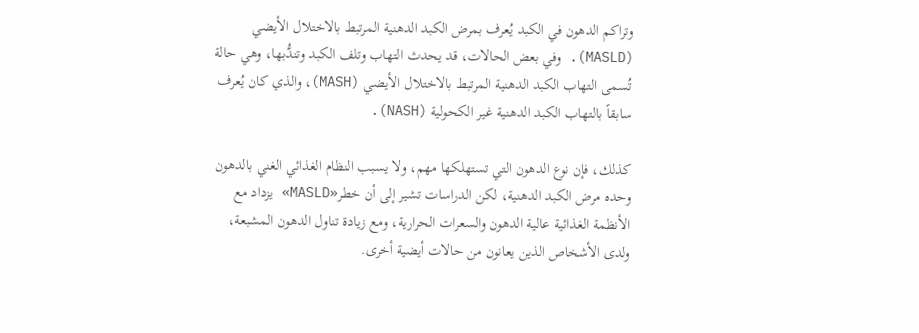وتراكم الدهون في الكبد يُعرف بمرض الكبد الدهنية المرتبط بالاختلال الأيضي (MASLD). وفي بعض الحالات، قد يحدث التهاب وتلف الكبد وتندُّبها، وهي حالة تُسمى التهاب الكبد الدهنية المرتبط بالاختلال الأيضي (MASH)، والذي كان يُعرف سابقاً بالتهاب الكبد الدهنية غير الكحولية (NASH).

كذلك، فإن نوع الدهون التي تستهلكها مهم، ولا يسبب النظام الغذائي الغني بالدهون وحده مرض الكبد الدهنية، لكن الدراسات تشير إلى أن خطر«MASLD» يزداد مع الأنظمة الغذائية عالية الدهون والسعرات الحرارية، ومع زيادة تناول الدهون المشبعة، ولدى الأشخاص الذين يعانون من حالات أيضية أخرى.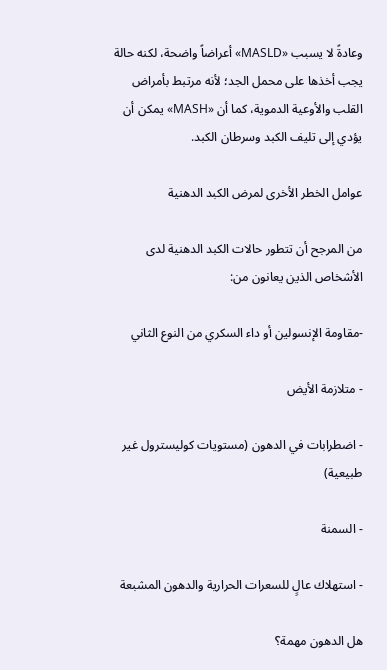وعادةً لا يسبب «MASLD» أعراضاً واضحة، لكنه حالة يجب أخذها على محمل الجد؛ لأنه مرتبط بأمراض القلب والأوعية الدموية، كما أن «MASH» يمكن أن يؤدي إلى تليف الكبد وسرطان الكبد.

عوامل الخطر الأخرى لمرض الكبد الدهنية

من المرجح أن تتطور حالات الكبد الدهنية لدى الأشخاص الذين يعانون من:

-مقاومة الإنسولين أو داء السكري من النوع الثاني

- متلازمة الأيض

- اضطرابات في الدهون (مستويات كوليسترول غير طبيعية)

- السمنة

- استهلاك عالٍ للسعرات الحرارية والدهون المشبعة

هل الدهون مهمة؟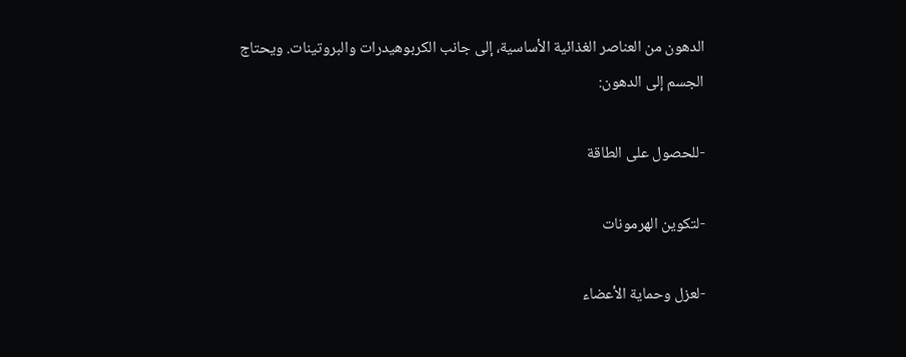الدهون من العناصر الغذائية الأساسية، إلى جانب الكربوهيدرات والبروتينات. ويحتاج الجسم إلى الدهون:

-للحصول على الطاقة

-لتكوين الهرمونات

-لعزل وحماية الأعضاء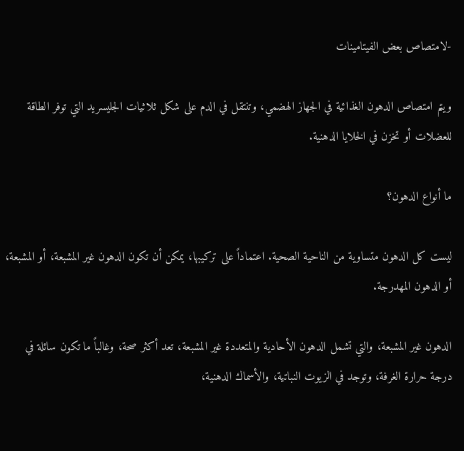-لامتصاص بعض الفيتامينات

ويتم امتصاص الدهون الغذائية في الجهاز الهضمي، وتنتقل في الدم على شكل ثلاثيات الجليسريد التي توفر الطاقة للعضلات أو تخزن في الخلايا الدهنية.

ما أنواع الدهون؟

ليست كل الدهون متساوية من الناحية الصحية. اعتماداً على تركيبها، يمكن أن تكون الدهون غير المشبعة، أو المشبعة، أو الدهون المهدرجة.

الدهون غير المشبعة، والتي تشمل الدهون الأحادية والمتعددة غير المشبعة، تعد أكثر صحة، وغالباً ما تكون سائلة في درجة حرارة الغرفة، وتوجد في الزيوت النباتية، والأسماك الدهنية،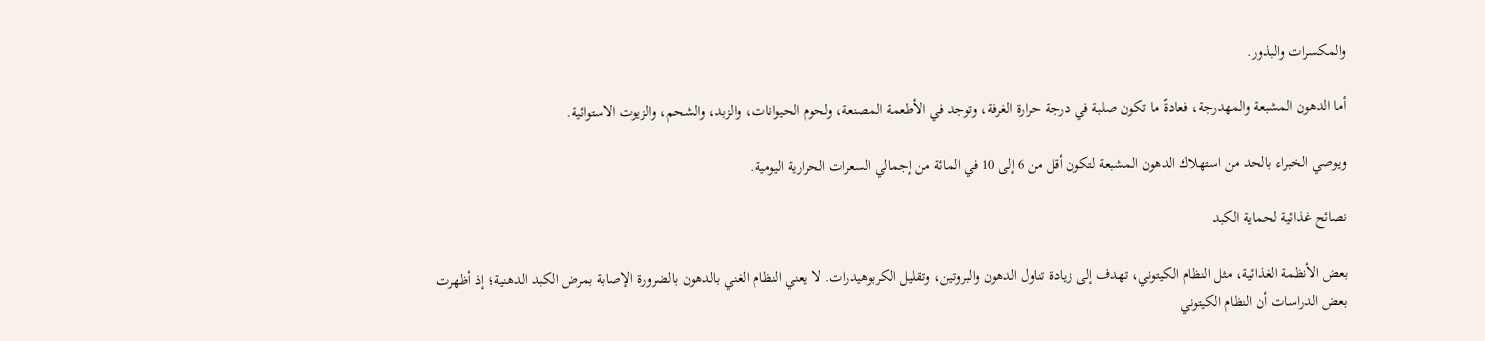والمكسرات والبذور.

أما الدهون المشبعة والمهدرجة، فعادةً ما تكون صلبة في درجة حرارة الغرفة، وتوجد في الأطعمة المصنعة، ولحوم الحيوانات، والزبد، والشحم، والزيوت الاستوائية.

ويوصي الخبراء بالحد من استهلاك الدهون المشبعة لتكون أقل من 6 إلى 10 في المائة من إجمالي السعرات الحرارية اليومية.

نصائح غذائية لحماية الكبد

بعض الأنظمة الغذائية، مثل النظام الكيتوني، تهدف إلى زيادة تناول الدهون والبروتين، وتقليل الكربوهيدرات. لا يعني النظام الغني بالدهون بالضرورة الإصابة بمرض الكبد الدهنية؛ إذ أظهرت بعض الدراسات أن النظام الكيتوني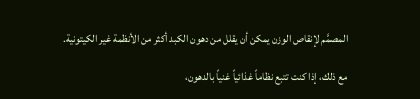المصمَّم لإنقاص الوزن يمكن أن يقلل من دهون الكبد أكثر من الأنظمة غير الكيتونية.

مع ذلك، إذا كنت تتبع نظاماً غذائياً غنياً بالدهون،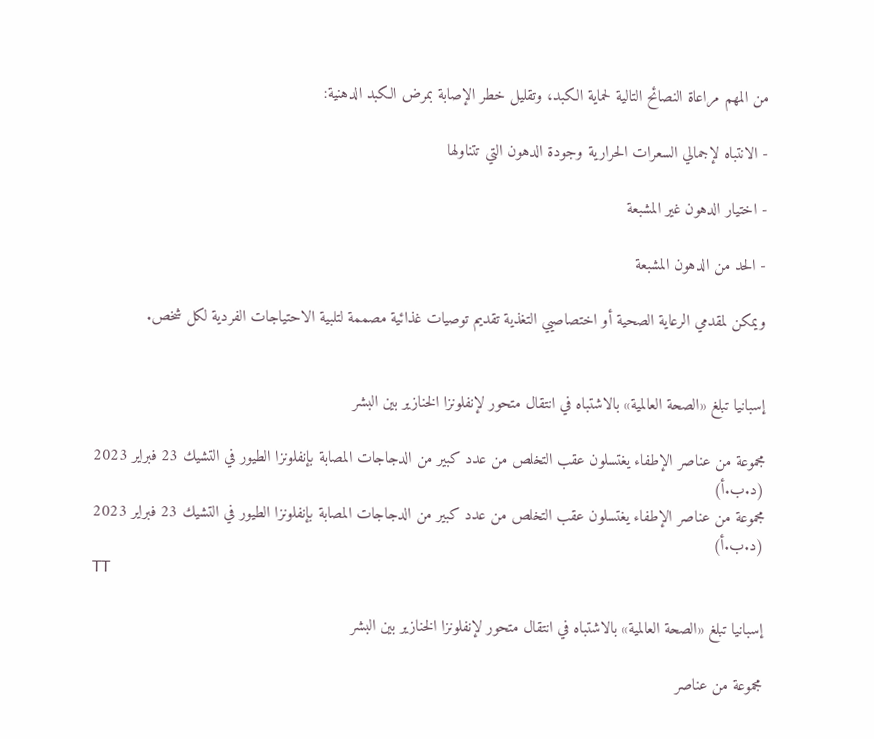من المهم مراعاة النصائح التالية لحماية الكبد، وتقليل خطر الإصابة بمرض الكبد الدهنية:

- الانتباه لإجمالي السعرات الحرارية وجودة الدهون التي تتناولها

- اختيار الدهون غير المشبعة

- الحد من الدهون المشبعة

ويمكن لمقدمي الرعاية الصحية أو اختصاصيي التغذية تقديم توصيات غذائية مصممة لتلبية الاحتياجات الفردية لكل شخص.


إسبانيا تبلغ «الصحة العالمية» بالاشتباه في انتقال متحور لإنفلونزا الخنازير بين البشر

مجموعة من عناصر الإطفاء يغتسلون عقب التخلص من عدد كبير من الدجاجات المصابة بإنفلونزا الطيور في التشيك 23 فبراير 2023 (د.ب.أ)
مجموعة من عناصر الإطفاء يغتسلون عقب التخلص من عدد كبير من الدجاجات المصابة بإنفلونزا الطيور في التشيك 23 فبراير 2023 (د.ب.أ)
TT

إسبانيا تبلغ «الصحة العالمية» بالاشتباه في انتقال متحور لإنفلونزا الخنازير بين البشر

مجموعة من عناصر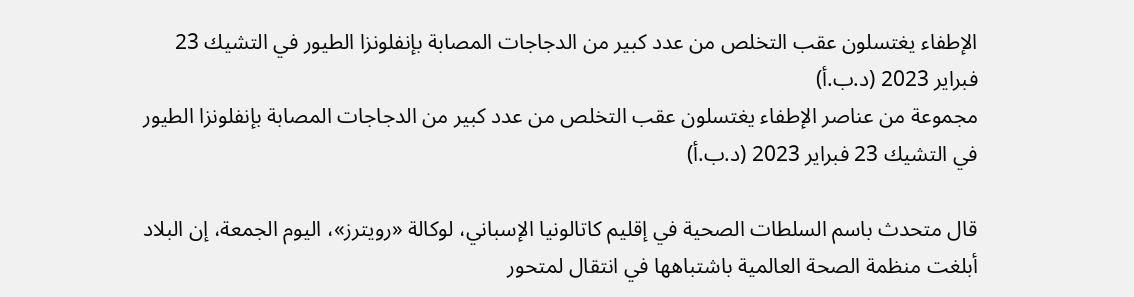الإطفاء يغتسلون عقب التخلص من عدد كبير من الدجاجات المصابة بإنفلونزا الطيور في التشيك 23 فبراير 2023 (د.ب.أ)
مجموعة من عناصر الإطفاء يغتسلون عقب التخلص من عدد كبير من الدجاجات المصابة بإنفلونزا الطيور في التشيك 23 فبراير 2023 (د.ب.أ)

قال متحدث باسم السلطات الصحية في إقليم كاتالونيا الإسباني، لوكالة «رويترز»، اليوم الجمعة، إن البلاد أبلغت منظمة الصحة العالمية باشتباهها في انتقال لمتحور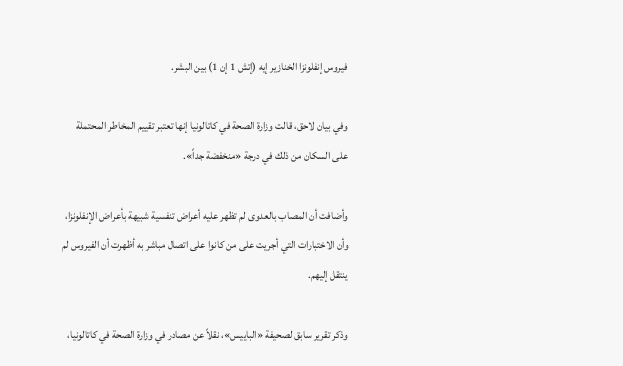فيروس إنفلونزا الخنازير إيه (إتش 1 إن 1) بين البشر.

وفي بيان لاحق، قالت وزارة الصحة في كاتالونيا إنها تعتبر ‌تقييم المخاطر المحتملة على ‌السكان من ذلك ‌في درجة «منخفضة جداً».

وأضافت أن المصاب بالعدوى لم تظهر عليه أعراض تنفسية شبيهة بأعراض الإنفلونزا، وأن الاختبارات التي أجريت على من كانوا على اتصال مباشر به أظهرت أن الفيروس لم ينتقل إليهم.

وذكر تقرير ‌سابق ‌لصحيفة «الباييس»، نقلاً عن مصادر في ‌وزارة الصحة في كاتالونيا،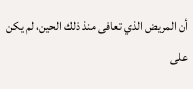أن ‌المريض الذي تعافى منذ ذلك الحين، لم يكن على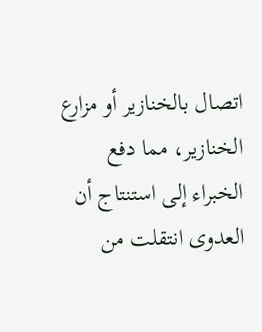اتصال بالخنازير أو مزارع الخنازير، مما دفع الخبراء ‌إلى استنتاج أن العدوى انتقلت من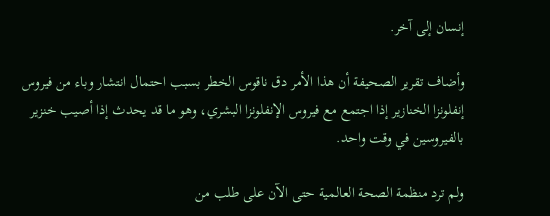إنسان إلى آخر.

وأضاف تقرير الصحيفة أن هذا الأمر دق ناقوس الخطر بسبب احتمال انتشار وباء من فيروس إنفلونزا الخنازير إذا اجتمع مع فيروس الإنفلونزا البشري، وهو ما قد يحدث إذا أصيب خنزير بالفيروسين في وقت واحد.

ولم ترد منظمة الصحة العالمية حتى الآن على طلب من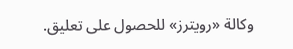وكالة «رويترز» للحصول على تعليق.